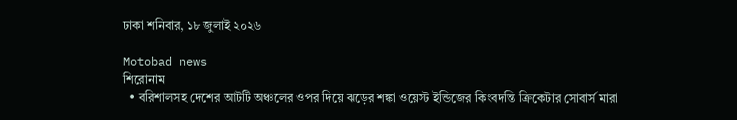ঢাকা শনিবার, ১৮ জুলাই ২০২৬

Motobad news
শিরোনাম
  • বরিশালসহ দেশের আটটি অঞ্চলের ওপর দিয়ে ঝড়ের শঙ্কা ওয়েস্ট ইন্ডিজের কিংবদন্তি ক্রিকেটার সোবার্স মারা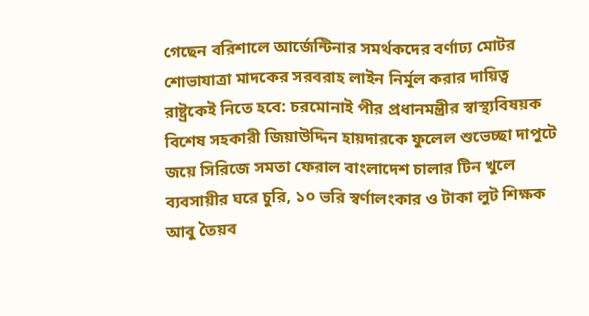গেছেন বরিশালে আর্জেন্টিনার সমর্থকদের বর্ণাঢ্য মোটর শোভাযাত্রা মাদকের সরবরাহ লাইন নির্মূল করার দায়িত্ব রাষ্ট্রকেই নিতে হবে: চরমোনাই পীর প্রধানমন্ত্রীর স্বাস্থ্যবিষয়ক বিশেষ সহকারী জিয়াউদ্দিন হায়দারকে ফুলেল শুভেচ্ছা দাপুটে জয়ে সিরিজে সমতা ফেরাল বাংলাদেশ চালার টিন খুলে ব্যবসায়ীর ঘরে চুরি, ১০ ভরি স্বর্ণালংকার ও টাকা লুট শিক্ষক আবু তৈয়ব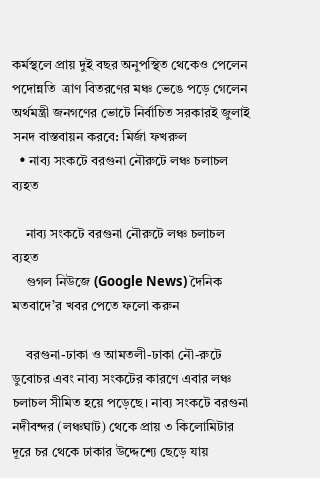কর্মস্থলে প্রায় দুই বছর অনুপস্থিত থেকেও পেলেন পদোন্নতি  ত্রাণ বিতরণের মঞ্চ ভেঙে পড়ে গেলেন অর্থমন্ত্রী জনগণের ভোটে নির্বাচিত সরকারই জুলাই সনদ বাস্তবায়ন করবে: মির্জা ফখরুল
  • নাব্য সংকটে বরগুনা নৌরুটে লঞ্চ চলাচল ব্যহত

    নাব্য সংকটে বরগুনা নৌরুটে লঞ্চ চলাচল ব্যহত
    গুগল নিউজে (Google News) দৈনিক মতবাদে’র খবর পেতে ফলো করুন

    বরগুনা-ঢাকা ও আমতলী-ঢাকা নৌ-রুটে ডুবোচর এবং নাব্য সংকটের কারণে এবার লঞ্চ চলাচল সীমিত হয়ে পড়েছে। নাব্য সংকটে বরগুনা নদীবন্দর (লঞ্চঘাট) থেকে প্রায় ৩ কিলোমিটার দূরে চর থেকে ঢাকার উদ্দেশ্যে ছেড়ে যায়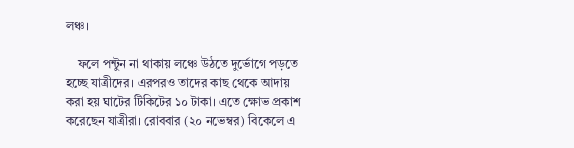লঞ্চ।

    ফলে পন্টুন না থাকায় লঞ্চে উঠতে দুর্ভোগে পড়তে হচ্ছে যাত্রীদের। এরপরও তাদের কাছ থেকে আদায় করা হয় ঘাটের টিকিটের ১০ টাকা। এতে ক্ষোভ প্রকাশ করেছেন যাত্রীরা। রোববার (২০ নভেম্বর) বিকেলে এ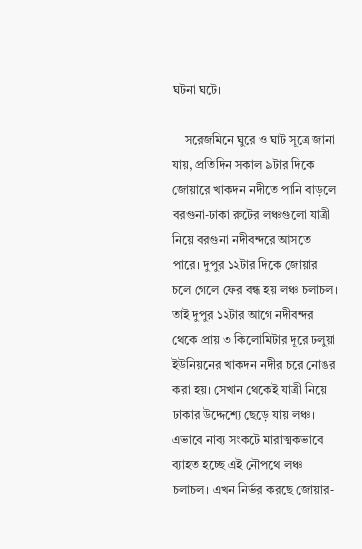ঘটনা ঘটে।

    সরেজমিনে ঘুরে ও ঘাট সূত্রে জানা যায়, প্রতিদিন সকাল ৯টার দিকে জোয়ারে খাকদন নদীতে পানি বাড়লে বরগুনা-ঢাকা রুটের লঞ্চগুলো যাত্রী নিয়ে বরগুনা নদীবন্দরে আসতে পারে। দুপুর ১২টার দিকে জোয়ার চলে গেলে ফের বন্ধ হয় লঞ্চ চলাচল। তাই দুপুর ১২টার আগে নদীবন্দর থেকে প্রায় ৩ কিলোমিটার দূরে ঢলুয়া ইউনিয়নের খাকদন নদীর চরে নোঙর করা হয়। সেখান থেকেই যাত্রী নিয়ে ঢাকার উদ্দেশ্যে ছেড়ে যায় লঞ্চ। এভাবে নাব্য সংকটে মারাত্মকভাবে ব্যাহত হচ্ছে এই নৌপথে লঞ্চ চলাচল। এখন নির্ভর করছে জোয়ার-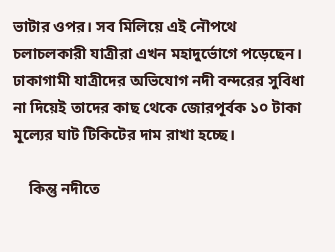ভাটার ওপর। সব মিলিয়ে এই নৌপথে চলাচলকারী যাত্রীরা এখন মহাদুর্ভোগে পড়েছেন। ঢাকাগামী যাত্রীদের অভিযোগ নদী বন্দরের সুবিধা না দিয়েই তাদের কাছ থেকে জোরপূর্বক ১০ টাকা মূল্যের ঘাট টিকিটের দাম রাখা হচ্ছে।

    কিন্তু নদীতে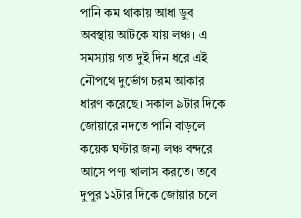পানি কম থাকায় আধা ডুব অবস্থায় আটকে যায় লঞ্চ। এ সমস্যায় গত দুই দিন ধরে এই নৌপথে দুর্ভোগ চরম আকার ধারণ করেছে। সকাল ৯টার দিকে জোয়ারে নদতে পানি বাড়লে কয়েক ঘণ্টার জন্য লঞ্চ বন্দরে আসে পণ্য খালাস করতে। তবে দুপুর ১২টার দিকে জোয়ার চলে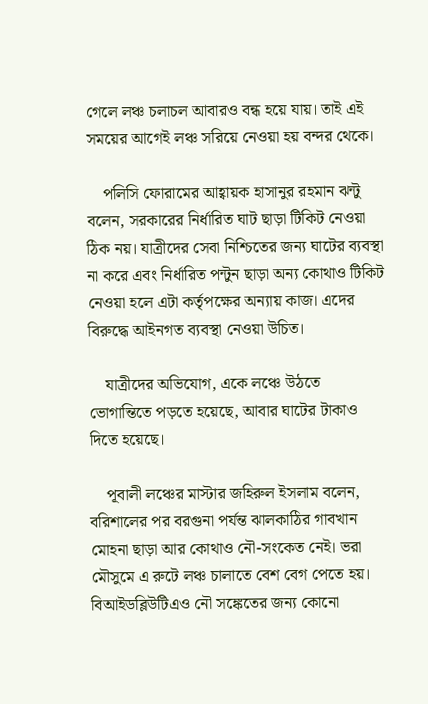গেলে লঞ্চ চলাচল আবারও বন্ধ হয়ে যায়। তাই এই সময়ের আগেই লঞ্চ সরিয়ে নেওয়া হয় বন্দর থেকে।

    পলিসি ফোরামের আহ্বায়ক হাসানুর রহমান ঝন্টু বলেন, সরকারের নির্ধারিত ঘাট ছাড়া টিকিট নেওয়া ঠিক নয়। যাত্রীদের সেবা নিশ্চিতের জন্য ঘাটের ব্যবস্থা না করে এবং নির্ধারিত পন্টুন ছাড়া অন্য কোথাও টিকিট নেওয়া হলে এটা কর্তৃপক্ষের অন্যায় কাজ। এদের বিরুদ্ধে আইনগত ব্যবস্থা নেওয়া উচিত।

    যাত্রীদের অভিযোগ, একে লঞ্চে উঠতে ভোগান্তিতে পড়তে হয়েছে, আবার ঘাটের টাকাও দিতে হয়েছে।

    পূবালী লঞ্চের মাস্টার জহিরুল ইসলাম বলেন, বরিশালের পর বরগুনা পর্যন্ত ঝালকাঠির গাবখান মোহনা ছাড়া আর কোথাও নৌ-সংকেত নেই। ভরা মৌসুমে এ রুটে লঞ্চ চালাতে বেশ বেগ পেতে হয়। বিআইডব্লিউটিএও নৌ সঙ্কেতের জন্য কোনো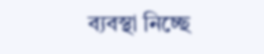ব্যবস্থা নিচ্ছে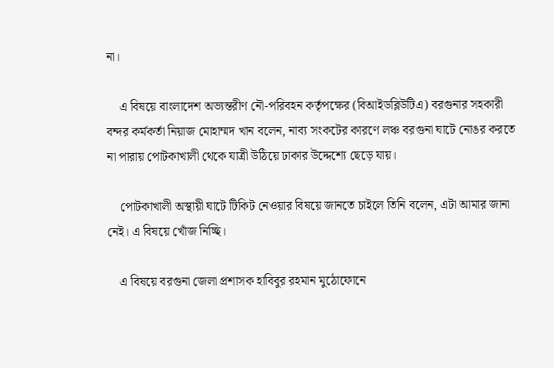না।

    এ বিষয়ে বাংলাদেশ অভ্যন্তরীণ নৌ-পরিবহন কর্তৃপক্ষের (বিআইডব্লিউটিএ) বরগুনার সহকারী বন্দর কর্মকর্তা নিয়াজ মোহাম্মদ খান বলেন, নাব্য সংকটের কারণে লঞ্চ বরগুনা ঘাটে নোঙর করতে না পারায় পোটকাখালী থেকে যাত্রী উঠিয়ে ঢাকার উদ্দেশ্যে ছেড়ে যায়।

    পোটকাখালী অস্থায়ী ঘাটে টিকিট নেওয়ার বিষয়ে জানতে চাইলে তিনি বলেন, এটা আমার জানা নেই। এ বিষয়ে খোঁজ নিচ্ছি।

    এ বিষয়ে বরগুনা জেলা প্রশাসক হাবিবুর রহমান মুঠোফোনে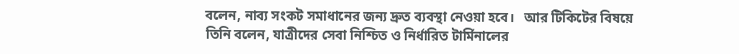বলেন, নাব্য সংকট সমাধানের জন্য দ্রুত ব্যবস্থা নেওয়া হবে।   আর টিকিটের বিষয়ে  তিনি বলেন, যাত্রীদের সেবা নিশ্চিত ও নির্ধারিত টার্মিনালের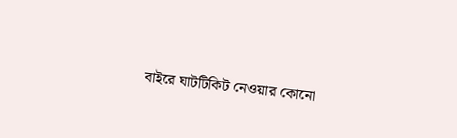বাইরে ঘাটটিকিট নেওয়ার কোনো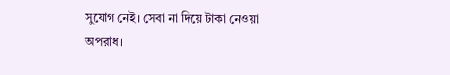সুযোগ নেই। সেবা না দিয়ে টাকা নেওয়া অপরাধ।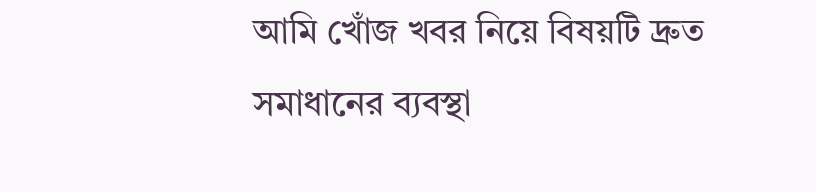আমি খোঁজ খবর নিয়ে বিষয়টি দ্রুত সমাধানের ব্যবস্থা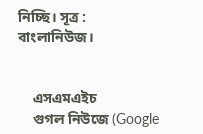নিচ্ছি। সূত্র : বাংলানিউজ।


    এসএমএইচ
    গুগল নিউজে (Google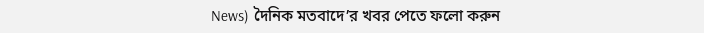News) দৈনিক মতবাদে’র খবর পেতে ফলো করুন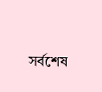সর্বশেষ